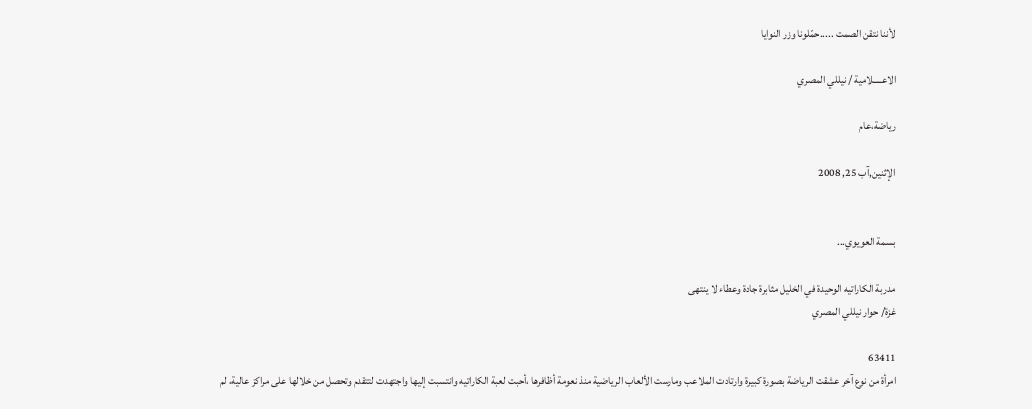لأننا نتقن الصمت .....حمّلونا وزر النوايا

الاعـــــلامية / نيللي المصري

رياضة،عام

الإثنين,آب 25, 2008


بسمة العويوي...

مدربة الكاراتيه الوحيدة في الخليل مثابرة جادة وعطاء لا ينتهى
غزة/ حوار نيللي المصري

63411
امرأة من نوع آخر عشقت الرياضة بصورة كبيرة وارتادت الملاعب ومارست الألعاب الرياضية منذ نعومة أظافرها ،أحبت لعبة الكاراتيه وانتسبت إليها واجتهدت لتتقدم وتحصل من خلالها على مراكز عالية، لم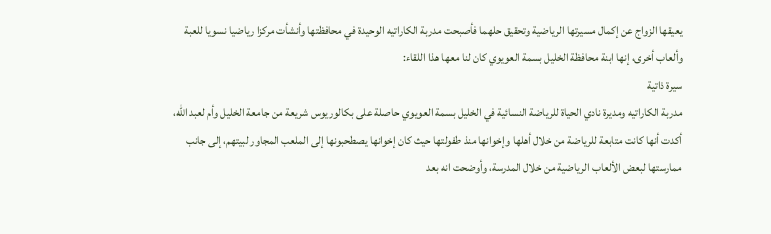يعيقها الزواج عن إكمال مسيرتها الرياضية وتحقيق حلهما فأصبحت مدربة الكاراتيه الوحيدة في محافظتها وأنشأت مركزا رياضيا نسويا للعبة وألعاب أخرى، إنها ابنة محافظة الخليل بسمة العويوي كان لنا معها هذا اللقاء:
سيرة ذاتية
مدربة الكاراتيه ومديرة نادي الحياة للرياضة النسائية في الخليل بسمة العويوي حاصلة على بكالوريوس شريعة من جامعة الخليل وأم لعبد الله، أكدت أنها كانت متابعة للرياضة من خلال أهلها وإخوانها منذ طفولتها حيث كان إخوانها يصطحبونها إلى الملعب المجاور لبيتهم، إلى جانب ممارستها لبعض الألعاب الرياضية من خلال المدرسة، وأوضحت انه بعد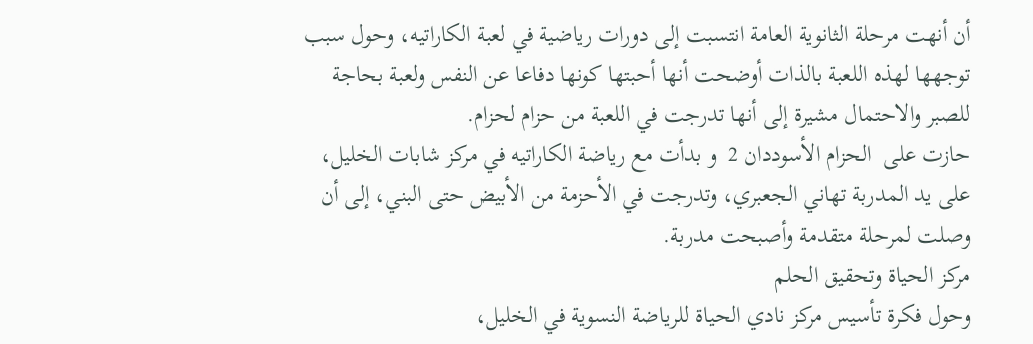أن أنهت مرحلة الثانوية العامة انتسبت إلى دورات رياضية في لعبة الكاراتيه، وحول سبب توجهها لهذه اللعبة بالذات أوضحت أنها أحبتها كونها دفاعا عن النفس ولعبة بحاجة للصبر والاحتمال مشيرة إلى أنها تدرجت في اللعبة من حزام لحزام.
حازت على  الحزام الأسوددان 2  و بدأت مع رياضة الكاراتيه في مركز شابات الخليل، على يد المدربة تهاني الجعبري، وتدرجت في الأحزمة من الأبيض حتى البني، إلى أن وصلت لمرحلة متقدمة وأصبحت مدربة.
مركز الحياة وتحقيق الحلم
وحول فكرة تأسيس مركز نادي الحياة للرياضة النسوية في الخليل،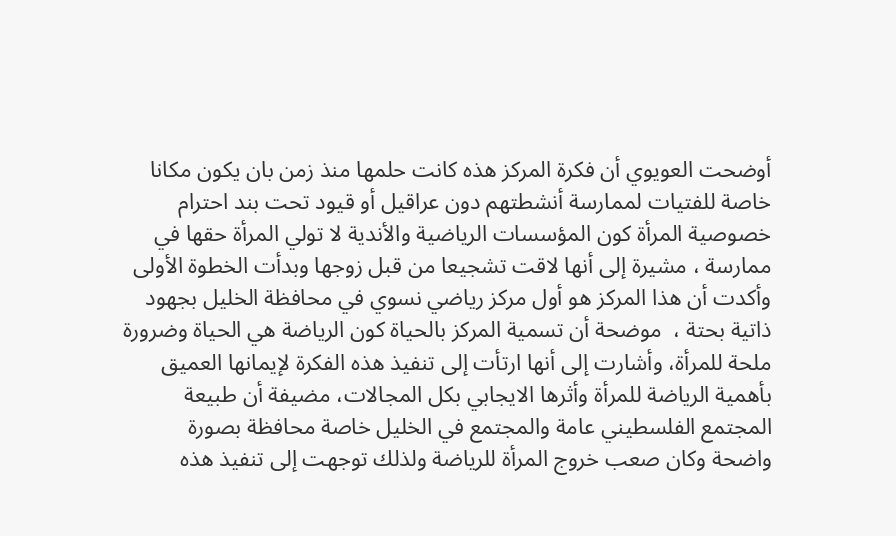أوضحت العويوي أن فكرة المركز هذه كانت حلمها منذ زمن بان يكون مكانا خاصة للفتيات لممارسة أنشطتهم دون عراقيل أو قيود تحت بند احترام خصوصية المرأة كون المؤسسات الرياضية والأندية لا تولي المرأة حقها في ممارسة ، مشيرة إلى أنها لاقت تشجيعا من قبل زوجها وبدأت الخطوة الأولى
وأكدت أن هذا المركز هو أول مركز رياضي نسوي في محافظة الخليل بجهود ذاتية بحتة ،  موضحة أن تسمية المركز بالحياة كون الرياضة هي الحياة وضرورة ملحة للمرأة، وأشارت إلى أنها ارتأت إلى تنفيذ هذه الفكرة لإيمانها العميق بأهمية الرياضة للمرأة وأثرها الايجابي بكل المجالات، مضيفة أن طبيعة المجتمع الفلسطيني عامة والمجتمع في الخليل خاصة محافظة بصورة واضحة وكان صعب خروج المرأة للرياضة ولذلك توجهت إلى تنفيذ هذه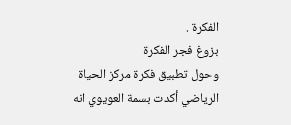الفكرة .
بزوغ فجر الفكرة
وحول تطبيق فكرة مركز الحياة الرياضي أكدت بسمة العويوي انه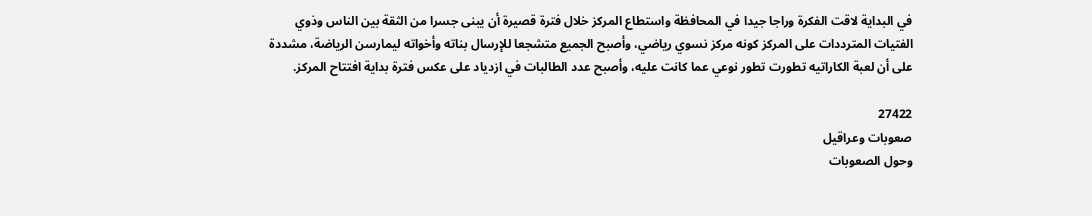في البداية لاقت الفكرة وراجا جيدا في المحافظة واستطاع المركز خلال فترة قصيرة أن يبنى جسرا من الثقة بين الناس وذوي الفتيات المترددات على المركز كونه مركز نسوي رياضي، وأصبح الجميع متشجعا للإرسال بناته وأخواته ليمارسن الرياضة، مشددة على أن لعبة الكاراتيه تطورت تطور نوعي عما كانت عليه، وأصبح عدد الطالبات في ازدياد على عكس فترة بداية افتتاح المركز.

27422
صعوبات وعراقيل
وحول الصعوبات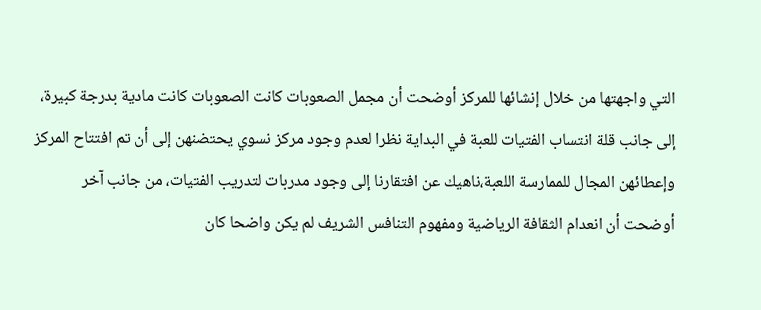التي واجهتها من خلال إنشائها للمركز أوضحت أن مجمل الصعوبات كانت الصعوبات كانت مادية بدرجة كبيرة، إلى جانب قلة انتساب الفتيات للعبة في البداية نظرا لعدم وجود مركز نسوي يحتضنهن إلى أن تم افتتاح المركز وإعطائهن المجال للممارسة اللعبة،ناهيك عن افتقارنا إلى وجود مدربات لتدريب الفتيات، من جانب آخر أوضحت أن انعدام الثقافة الرياضية ومفهوم التنافس الشريف لم يكن واضحا كان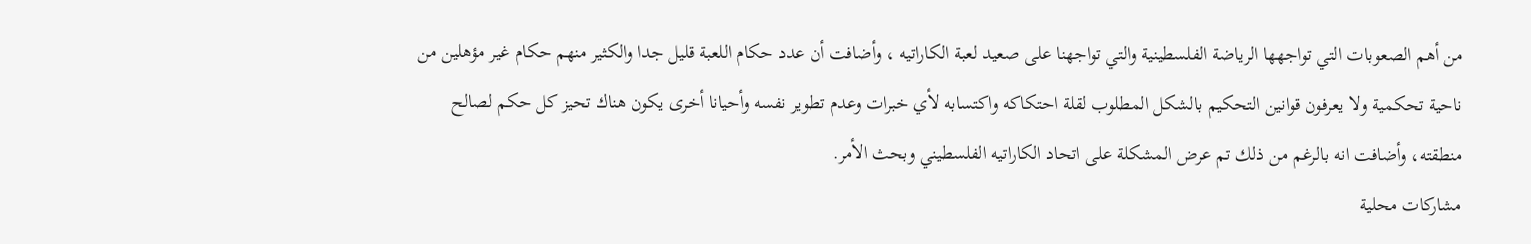من أهم الصعوبات التي تواجهها الرياضة الفلسطينية والتي تواجهنا على صعيد لعبة الكاراتيه ، وأضافت أن عدد حكام اللعبة قليل جدا والكثير منهم حكام غير مؤهلين من ناحية تحكمية ولا يعرفون قوانين التحكيم بالشكل المطلوب لقلة احتكاكه واكتسابه لأي خبرات وعدم تطوير نفسه وأحيانا أخرى يكون هناك تحيز كل حكم لصالح منطقته، وأضافت انه بالرغم من ذلك تم عرض المشكلة على اتحاد الكاراتيه الفلسطيني وبحث الأمر.
مشاركات محلية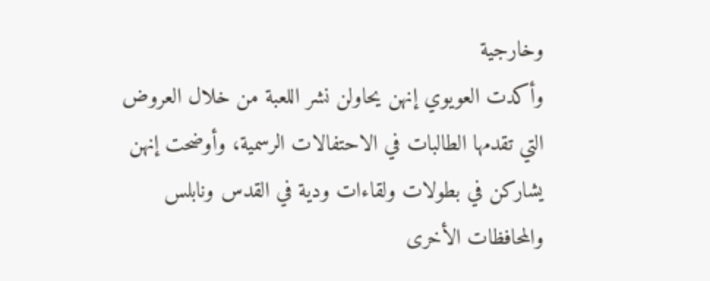وخارجية
وأكدت العويوي إنهن يحاولن نشر اللعبة من خلال العروض التي تقدمها الطالبات في الاحتفالات الرسمية، وأوضحت إنهن يشاركن في بطولات ولقاءات ودية في القدس ونابلس والمحافظات الأخرى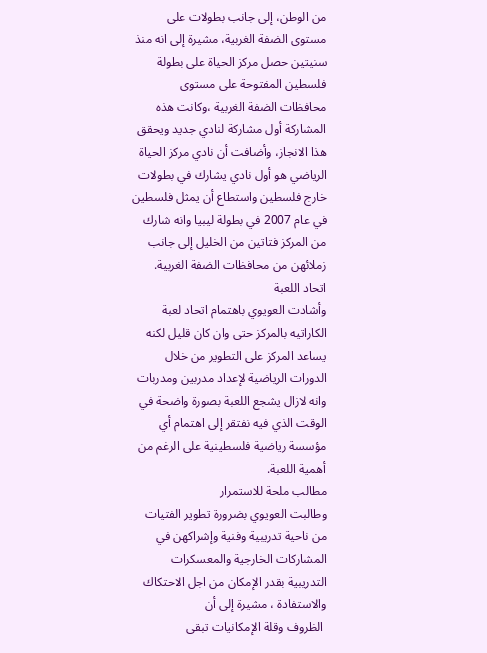من الوطن، إلى جانب بطولات على مستوى الضفة الغربية، مشيرة إلى انه منذ سنيتين حصل مركز الحياة على بطولة فلسطين المفتوحة على مستوى محافظات الضفة الغربية ،وكانت هذه المشاركة أول مشاركة لنادي جديد ويحقق هذا الانجاز، وأضافت أن نادي مركز الحياة الرياضي هو أول نادي يشارك في بطولات خارج فلسطين واستطاع أن يمثل فلسطين في عام 2007 في بطولة ليبيا وانه شارك من المركز فتاتين من الخليل إلى جانب زملائهن من محافظات الضفة الغربية.
اتحاد اللعبة
وأشادت العويوي باهتمام اتحاد لعبة الكاراتيه بالمركز حتى وان كان قليل لكنه يساعد المركز على التطوير من خلال الدورات الرياضية لإعداد مدربين ومدربات وانه لازال يشجع اللعبة بصورة واضحة في الوقت الذي فيه نفتقر إلى اهتمام أي مؤسسة رياضية فلسطينية على الرغم من أهمية اللعبة.
مطالب ملحة للاستمرار
وطالبت العويوي بضرورة تطوير الفتيات من ناحية تدريبية وفنية وإشراكهن في المشاركات الخارجية والمعسكرات التدريبية بقدر الإمكان من اجل الاحتكاك والاستفادة ، مشيرة إلى أن
 الظروف وقلة الإمكانيات تبقى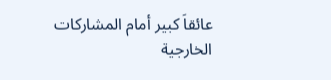عائقاَ كبير أمام المشاركات الخارجية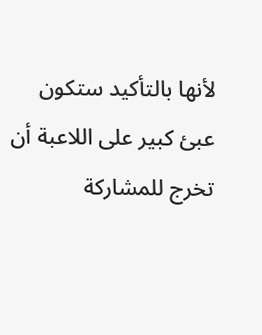لأنها بالتأكيد ستكون
عبئ كبير على اللاعبة أن تخرج للمشاركة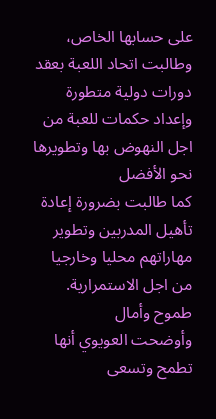على حسابها الخاص، وطالبت اتحاد اللعبة بعقد دورات دولية متطورة وإعداد حكمات للعبة من اجل النهوض بها وتطويرها نحو الأفضل
كما طالبت بضرورة إعادة تأهيل المدربين وتطوير مهاراتهم محليا وخارجيا من اجل الاستمرارية.
طموح وأمال
وأوضحت العويوي أنها تطمح وتسعى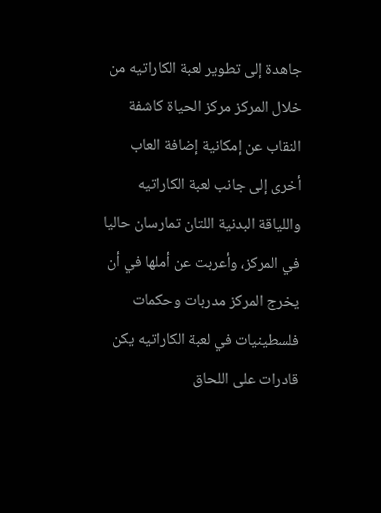جاهدة إلى تطوير لعبة الكاراتيه من خلال المركز مركز الحياة كاشفة النقاب عن إمكانية إضافة العاب أخرى إلى جانب لعبة الكاراتيه واللياقة البدنية اللتان تمارسان حاليا في المركز، وأعربت عن أملها في أن يخرج المركز مدربات وحكمات فلسطينيات في لعبة الكاراتيه يكن قادرات على اللحاق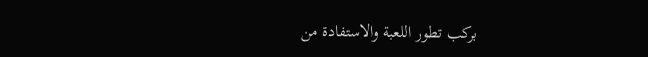بركب تطور اللعبة والاستفادة من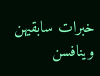خبرات سابقيهن وينافسن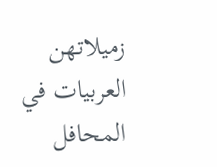زميلاتهن العربيات في المحافل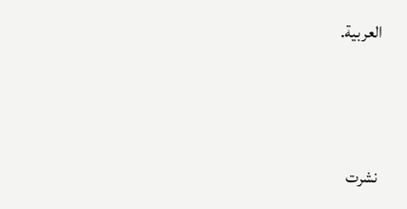العربية.





 نشرت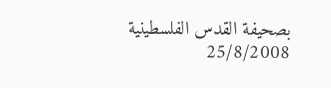بصحيفة القدس الفلسطينية 25/8/2008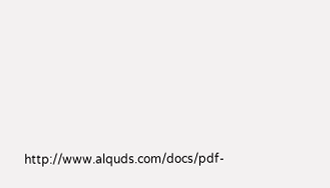http://www.alquds.com/docs/pdf-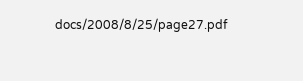docs/2008/8/25/page27.pdf